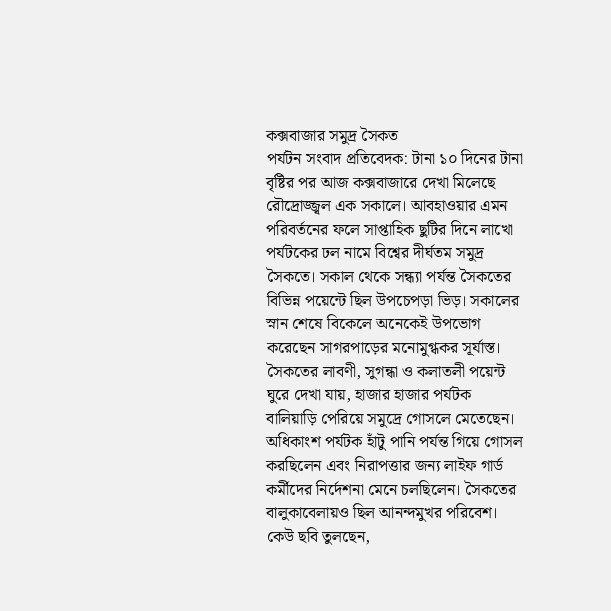কক্সবাজার সমুদ্র সৈকত
পর্যটন সংবাদ প্রতিবেদক: টানা ১০ দিনের টানা বৃষ্টির পর আজ কক্সবাজারে দেখা মিলেছে রৌদ্রোজ্জ্বল এক সকালে। আবহাওয়ার এমন পরিবর্তনের ফলে সাপ্তাহিক ছুটির দিনে লাখো পর্যটকের ঢল নামে বিশ্বের দীর্ঘতম সমুদ্র সৈকতে। সকাল থেকে সন্ধ্যা পর্যন্ত সৈকতের বিভিন্ন পয়েন্টে ছিল উপচেপড়া ভিড়। সকালের স্নান শেষে বিকেলে অনেকেই উপভোগ করেছেন সাগরপাড়ের মনোমুগ্ধকর সূর্যাস্ত।
সৈকতের লাবণী, সুগন্ধা ও কলাতলী পয়েন্ট ঘুরে দেখা যায়, হাজার হাজার পর্যটক বালিয়াড়ি পেরিয়ে সমুদ্রে গোসলে মেতেছেন। অধিকাংশ পর্যটক হাঁটু পানি পর্যন্ত গিয়ে গোসল করছিলেন এবং নিরাপত্তার জন্য লাইফ গার্ড কর্মীদের নির্দেশনা মেনে চলছিলেন। সৈকতের বালুকাবেলায়ও ছিল আনন্দমুখর পরিবেশ। কেউ ছবি তুলছেন,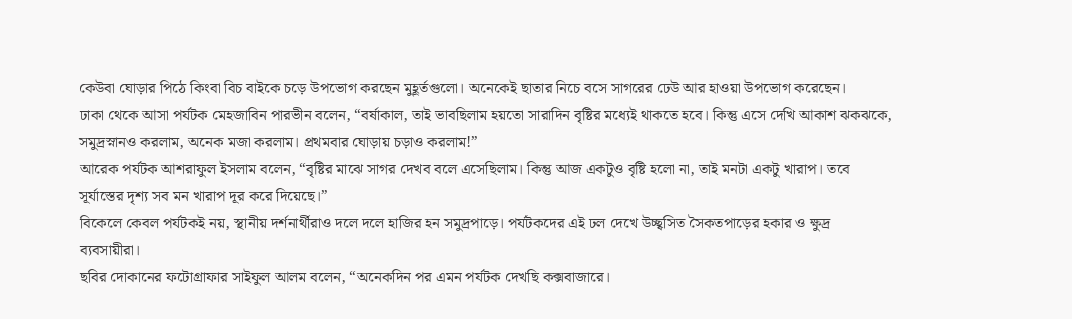কেউবা ঘোড়ার পিঠে কিংবা বিচ বাইকে চড়ে উপভোগ করছেন মুহূর্তগুলো। অনেকেই ছাতার নিচে বসে সাগরের ঢেউ আর হাওয়া উপভোগ করেছেন।
ঢাকা থেকে আসা পর্যটক মেহজাবিন পারভীন বলেন, “বর্ষাকাল, তাই ভাবছিলাম হয়তো সারাদিন বৃষ্টির মধ্যেই থাকতে হবে। কিন্তু এসে দেখি আকাশ ঝকঝকে, সমুদ্রস্নানও করলাম, অনেক মজা করলাম। প্রথমবার ঘোড়ায় চড়াও করলাম!”
আরেক পর্যটক আশরাফুল ইসলাম বলেন, “বৃষ্টির মাঝে সাগর দেখব বলে এসেছিলাম। কিন্তু আজ একটুও বৃষ্টি হলো না, তাই মনটা একটু খারাপ। তবে সূর্যাস্তের দৃশ্য সব মন খারাপ দূর করে দিয়েছে।”
বিকেলে কেবল পর্যটকই নয়, স্থানীয় দর্শনার্থীরাও দলে দলে হাজির হন সমুদ্রপাড়ে। পর্যটকদের এই ঢল দেখে উচ্ছ্বসিত সৈকতপাড়ের হকার ও ক্ষুদ্র ব্যবসায়ীরা।
ছবির দোকানের ফটোগ্রাফার সাইফুল আলম বলেন, “অনেকদিন পর এমন পর্যটক দেখছি কক্সবাজারে।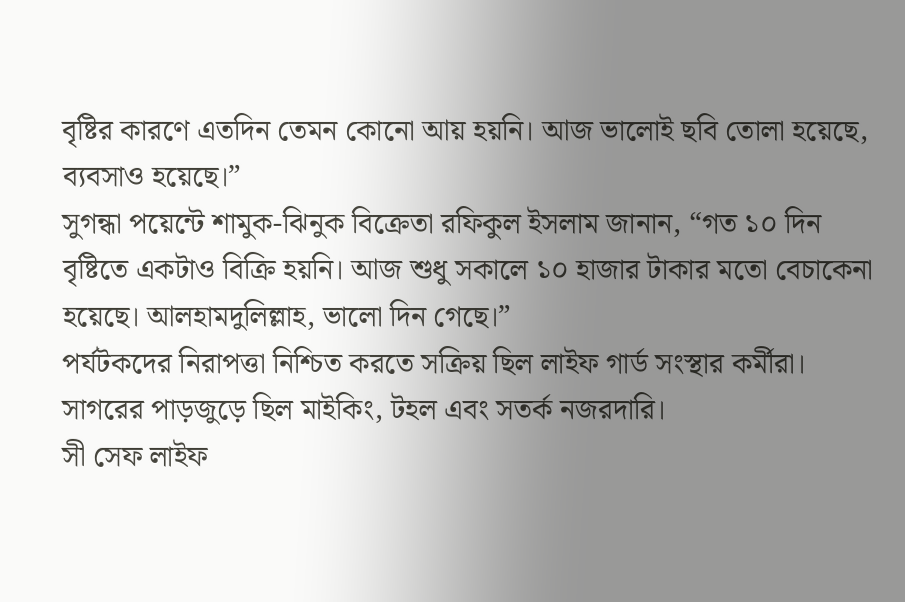বৃষ্টির কারণে এতদিন তেমন কোনো আয় হয়নি। আজ ভালোই ছবি তোলা হয়েছে, ব্যবসাও হয়েছে।”
সুগন্ধা পয়েন্টে শামুক-ঝিনুক বিক্রেতা রফিকুল ইসলাম জানান, “গত ১০ দিন বৃষ্টিতে একটাও বিক্রি হয়নি। আজ শুধু সকালে ১০ হাজার টাকার মতো বেচাকেনা হয়েছে। আলহামদুলিল্লাহ, ভালো দিন গেছে।”
পর্যটকদের নিরাপত্তা নিশ্চিত করতে সক্রিয় ছিল লাইফ গার্ড সংস্থার কর্মীরা। সাগরের পাড়জুড়ে ছিল মাইকিং, টহল এবং সতর্ক নজরদারি।
সী সেফ লাইফ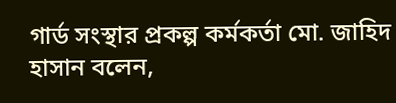গার্ড সংস্থার প্রকল্প কর্মকর্তা মো. জাহিদ হাসান বলেন,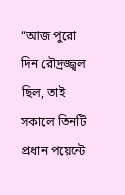“আজ পুরো দিন রৌদ্রজ্জ্বল ছিল, তাই সকালে তিনটি প্রধান পয়েন্টে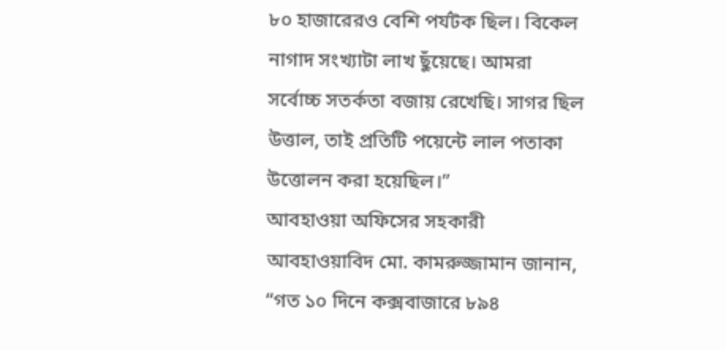৮০ হাজারেরও বেশি পর্যটক ছিল। বিকেল নাগাদ সংখ্যাটা লাখ ছুঁয়েছে। আমরা সর্বোচ্চ সতর্কতা বজায় রেখেছি। সাগর ছিল উত্তাল, তাই প্রতিটি পয়েন্টে লাল পতাকা উত্তোলন করা হয়েছিল।”
আবহাওয়া অফিসের সহকারী আবহাওয়াবিদ মো. কামরুজ্জামান জানান, “গত ১০ দিনে কক্সবাজারে ৮৯৪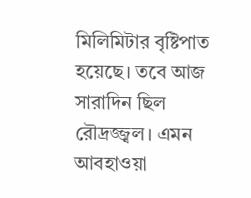মিলিমিটার বৃষ্টিপাত হয়েছে। তবে আজ সারাদিন ছিল রৌদ্রজ্জ্বল। এমন আবহাওয়া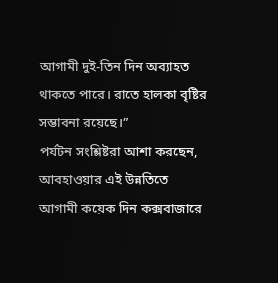আগামী দুই-তিন দিন অব্যাহত থাকতে পারে। রাতে হালকা বৃষ্টির সম্ভাবনা রয়েছে।”
পর্যটন সংশ্লিষ্টরা আশা করছেন, আবহাওয়ার এই উন্নতিতে আগামী কয়েক দিন কক্সবাজারে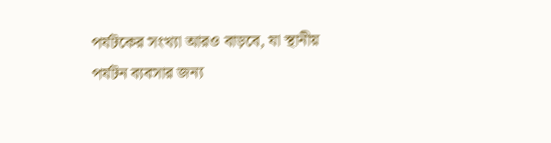পর্যটকের সংখ্যা আরও বাড়বে, যা স্থানীয় পর্যটন ব্যবসার জন্য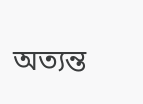অত্যন্ত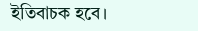ইতিবাচক হবে।